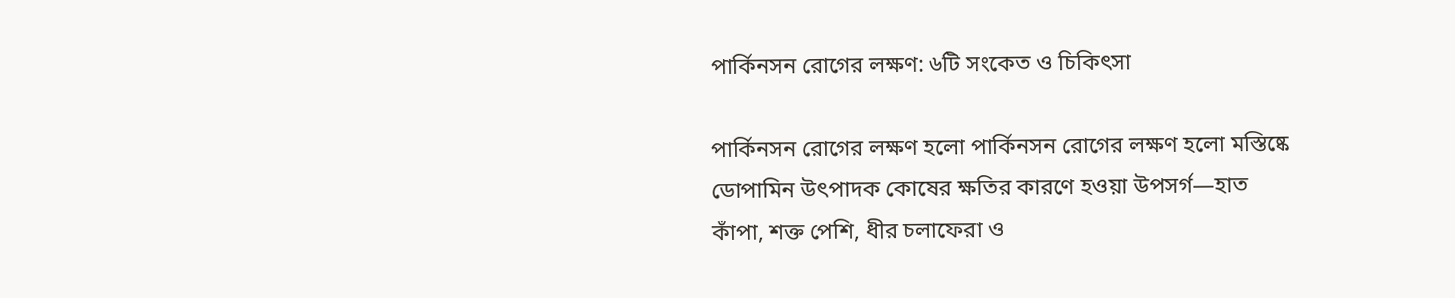পার্কিনসন রোগের লক্ষণ: ৬টি সংকেত ও চিকিৎসা

পার্কিনসন রোগের লক্ষণ হলো পার্কিনসন রোগের লক্ষণ হলো মস্তিষ্কে ডোপামিন উৎপাদক কোষের ক্ষতির কারণে হওয়া উপসর্গ—হাত কাঁপা, শক্ত পেশি, ধীর চলাফেরা ও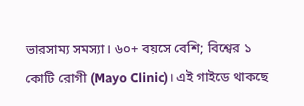ভারসাম্য সমস্যা। ৬০+ বয়সে বেশি; বিশ্বের ১ কোটি রোগী (Mayo Clinic)। এই গাইডে থাকছে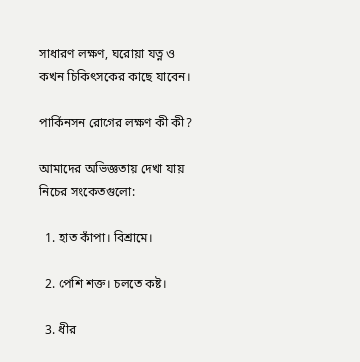সাধারণ লক্ষণ, ঘরোয়া যত্ন ও কখন চিকিৎসকের কাছে যাবেন।

পার্কিনসন রোগের লক্ষণ কী কী?

আমাদের অভিজ্ঞতায় দেখা যায় নিচের সংকেতগুলো:

  1. হাত কাঁপা। বিশ্রামে।

  2. পেশি শক্ত। চলতে কষ্ট।

  3. ধীর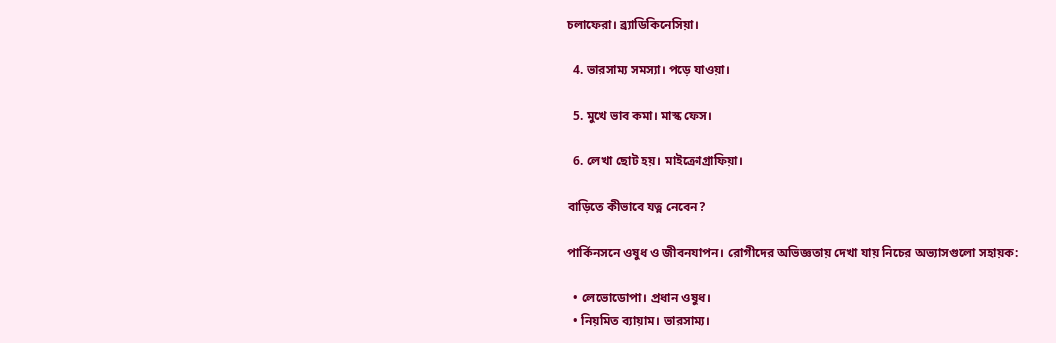চলাফেরা। ব্র্যাডিকিনেসিয়া।

  4. ভারসাম্য সমস্যা। পড়ে যাওয়া।

  5. মুখে ভাব কমা। মাস্ক ফেস।

  6. লেখা ছোট হয়। মাইক্রোগ্রাফিয়া।

বাড়িতে কীভাবে যত্ন নেবেন?

পার্কিনসনে ওষুধ ও জীবনযাপন। রোগীদের অভিজ্ঞতায় দেখা যায় নিচের অভ্যাসগুলো সহায়ক:

  • লেভোডোপা। প্রধান ওষুধ।
  • নিয়মিত ব্যায়াম। ভারসাম্য।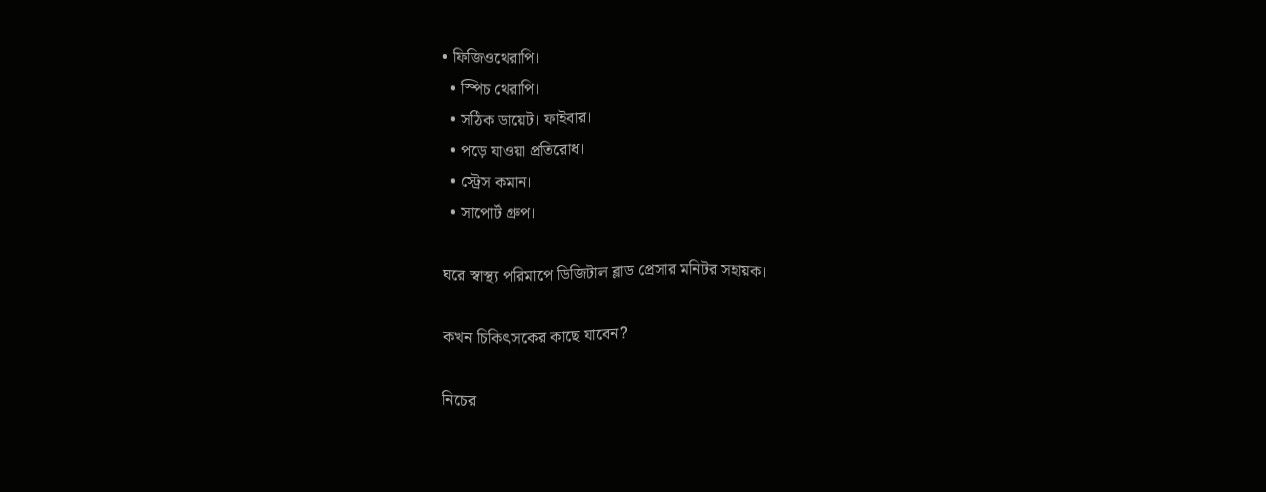• ফিজিওথেরাপি।
  • স্পিচ থেরাপি।
  • সঠিক ডায়েট। ফাইবার।
  • পড়ে যাওয়া প্রতিরোধ।
  • স্ট্রেস কমান।
  • সাপোর্ট গ্রুপ।

ঘরে স্বাস্থ্য পরিমাপে ডিজিটাল ব্লাড প্রেসার মনিটর সহায়ক।

কখন চিকিৎসকের কাছে যাবেন?

নিচের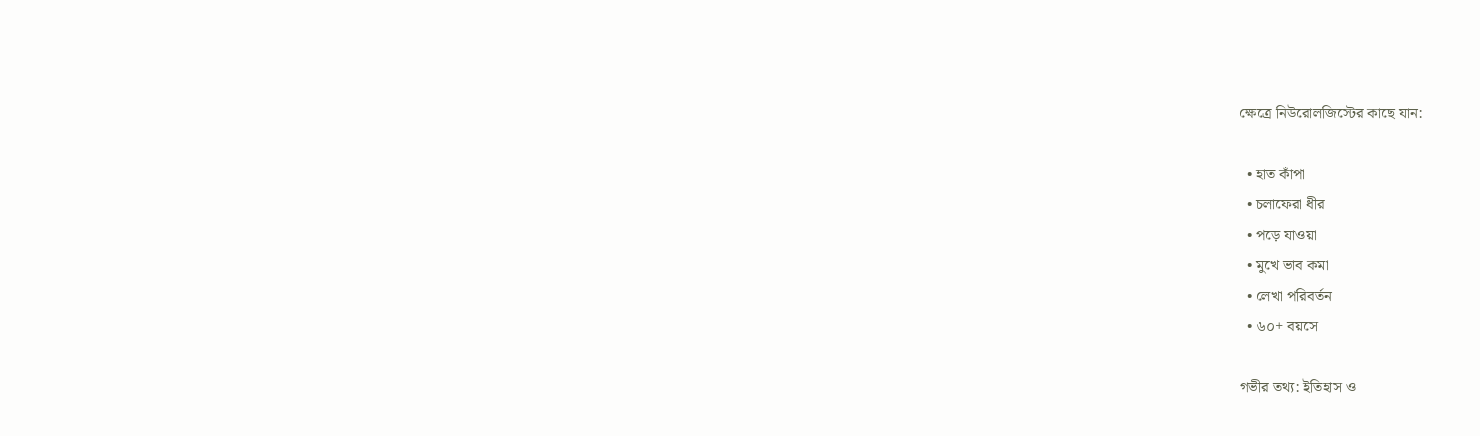ক্ষেত্রে নিউরোলজিস্টের কাছে যান:

  • হাত কাঁপা
  • চলাফেরা ধীর
  • পড়ে যাওয়া
  • মুখে ভাব কমা
  • লেখা পরিবর্তন
  • ৬০+ বয়সে

গভীর তথ্য: ইতিহাস ও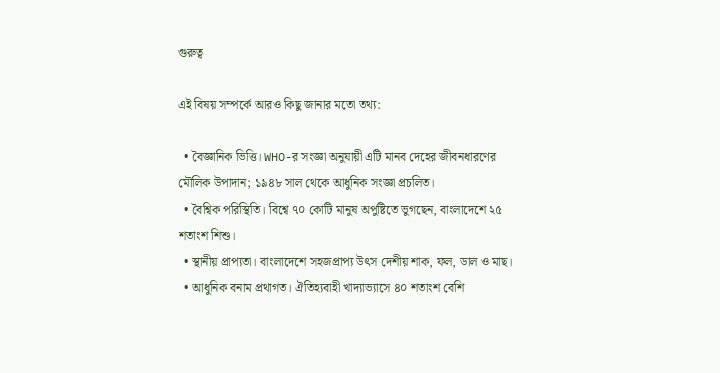গুরুত্ব

এই বিষয় সম্পর্কে আরও কিছু জানার মতো তথ্য:

  • বৈজ্ঞানিক ভিত্তি। WHO-র সংজ্ঞা অনুযায়ী এটি মানব দেহের জীবনধারণের মৌলিক উপাদান; ১৯৪৮ সাল থেকে আধুনিক সংজ্ঞা প্রচলিত।
  • বৈশ্বিক পরিস্থিতি। বিশ্বে ৭০ কোটি মানুষ অপুষ্টিতে ভুগছেন, বাংলাদেশে ২৫ শতাংশ শিশু।
  • স্থানীয় প্রাপ্যতা। বাংলাদেশে সহজপ্রাপ্য উৎস দেশীয় শাক, ফল, ডাল ও মাছ।
  • আধুনিক বনাম প্রথাগত। ঐতিহ্যবাহী খাদ্যাভ্যাসে ৪০ শতাংশ বেশি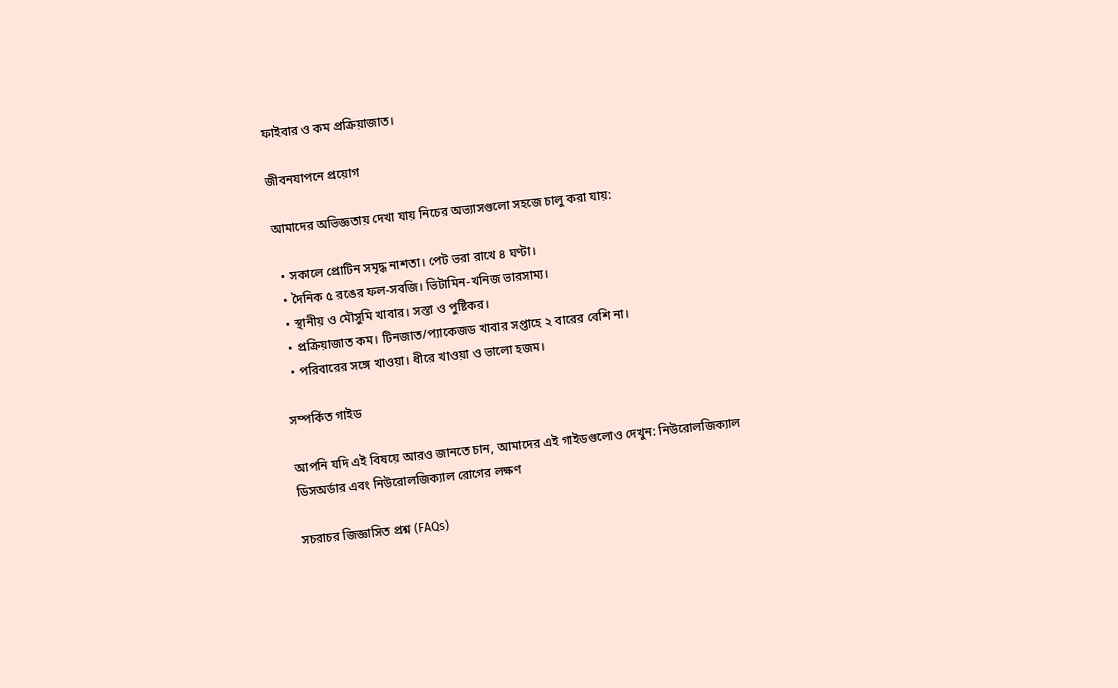ফাইবার ও কম প্রক্রিয়াজাত।

জীবনযাপনে প্রয়োগ

আমাদের অভিজ্ঞতায় দেখা যায় নিচের অভ্যাসগুলো সহজে চালু করা যায়:

  • সকালে প্রোটিন সমৃদ্ধ নাশতা। পেট ভরা রাখে ৪ ঘণ্টা।
  • দৈনিক ৫ রঙের ফল-সবজি। ভিটামিন-খনিজ ভারসাম্য।
  • স্থানীয় ও মৌসুমি খাবার। সস্তা ও পুষ্টিকর।
  • প্রক্রিয়াজাত কম। টিনজাত/প্যাকেজড খাবার সপ্তাহে ২ বারের বেশি না।
  • পরিবারের সঙ্গে খাওয়া। ধীরে খাওয়া ও ভালো হজম।

সম্পর্কিত গাইড

আপনি যদি এই বিষয়ে আরও জানতে চান, আমাদের এই গাইডগুলোও দেখুন: নিউরোলজিক্যাল ডিসঅর্ডার এবং নিউরোলজিক্যাল রোগের লক্ষণ

সচরাচর জিজ্ঞাসিত প্রশ্ন (FAQs)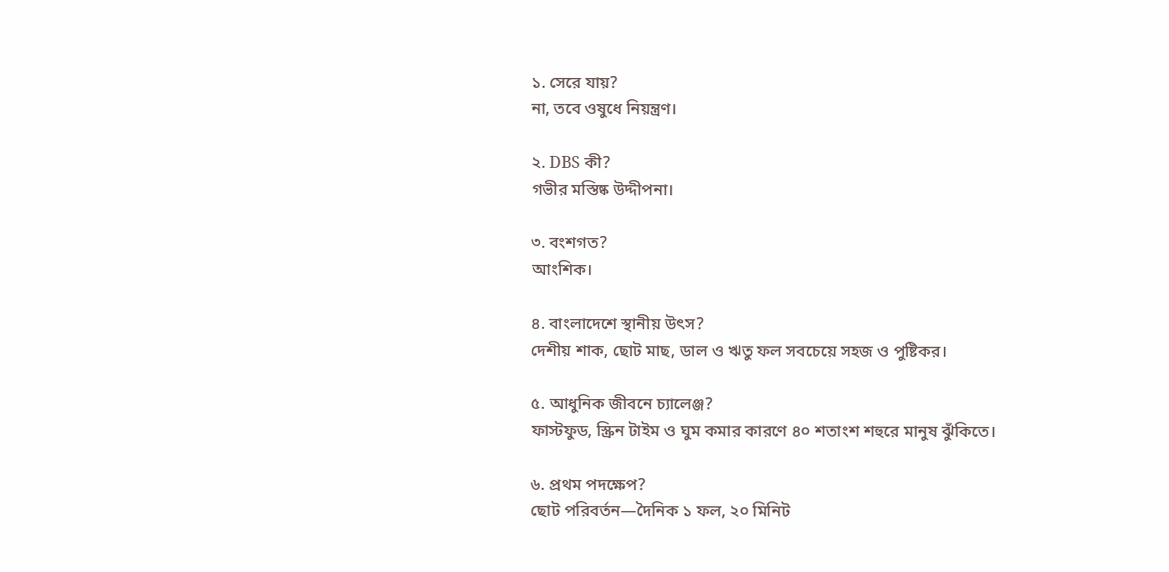১. সেরে যায়?
না, তবে ওষুধে নিয়ন্ত্রণ।

২. DBS কী?
গভীর মস্তিষ্ক উদ্দীপনা।

৩. বংশগত?
আংশিক।

৪. বাংলাদেশে স্থানীয় উৎস?
দেশীয় শাক, ছোট মাছ, ডাল ও ঋতু ফল সবচেয়ে সহজ ও পুষ্টিকর।

৫. আধুনিক জীবনে চ্যালেঞ্জ?
ফাস্টফুড, স্ক্রিন টাইম ও ঘুম কমার কারণে ৪০ শতাংশ শহুরে মানুষ ঝুঁকিতে।

৬. প্রথম পদক্ষেপ?
ছোট পরিবর্তন—দৈনিক ১ ফল, ২০ মিনিট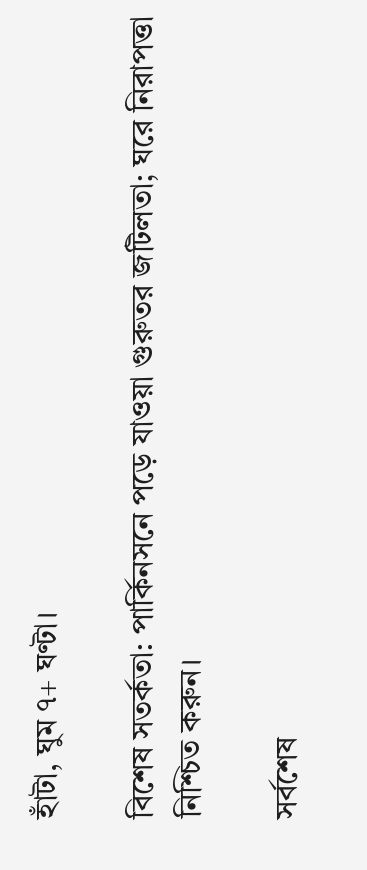হাঁটা, ঘুম ৭+ ঘণ্টা।

বিশেষ সতর্কতা: পার্কিনসনে পড়ে যাওয়া গুরুতর জটিলতা; ঘরে নিরাপত্তা নিশ্চিত করুন।

সর্বশেষ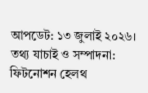আপডেট: ১৩ জুলাই ২০২৬। তথ্য যাচাই ও সম্পাদনা: ফিটনোশন হেলথ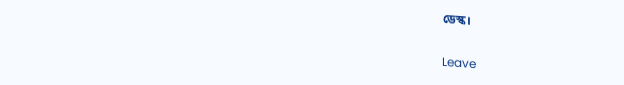ডেস্ক।

Leave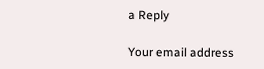a Reply

Your email address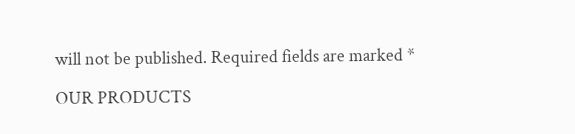will not be published. Required fields are marked *

OUR PRODUCTS